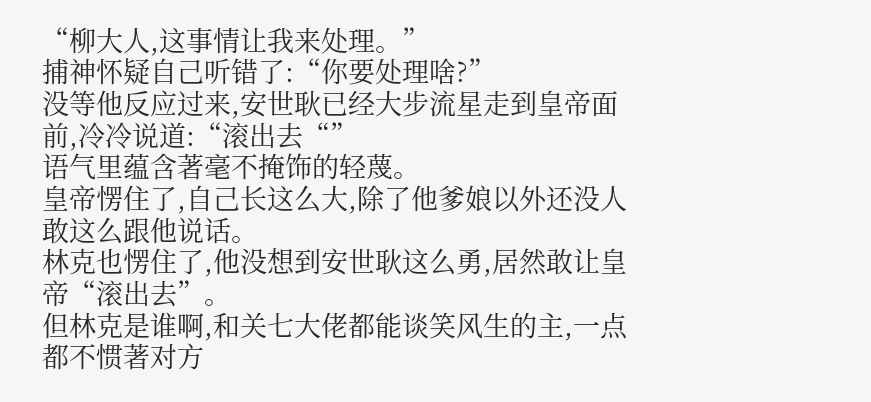“柳大人,这事情让我来处理。”
捕神怀疑自己听错了:“你要处理啥?”
没等他反应过来,安世耿已经大步流星走到皇帝面前,冷冷说道:“滚出去“”
语气里蕴含著毫不掩饰的轻蔑。
皇帝愣住了,自己长这么大,除了他爹娘以外还没人敢这么跟他说话。
林克也愣住了,他没想到安世耿这么勇,居然敢让皇帝“滚出去”。
但林克是谁啊,和关七大佬都能谈笑风生的主,一点都不惯著对方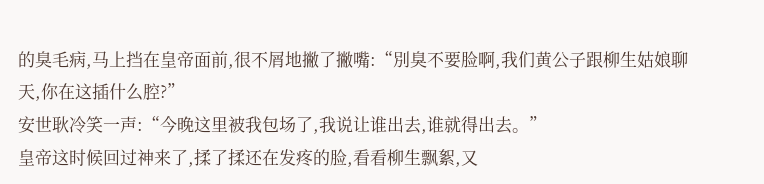的臭毛病,马上挡在皇帝面前,很不屑地撇了撇嘴:“別臭不要脸啊,我们黄公子跟柳生姑娘聊天,你在这插什么腔?”
安世耿冷笑一声:“今晚这里被我包场了,我说让谁出去,谁就得出去。”
皇帝这时候回过神来了,揉了揉还在发疼的脸,看看柳生飘絮,又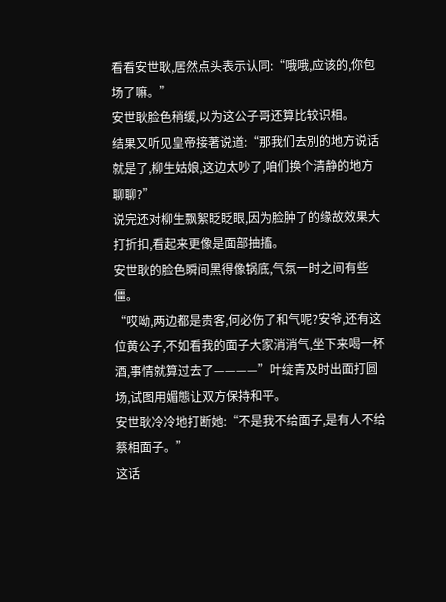看看安世耿,居然点头表示认同:“哦哦,应该的,你包场了嘛。”
安世耿脸色稍缓,以为这公子哥还算比较识相。
结果又听见皇帝接著说道:“那我们去別的地方说话就是了,柳生姑娘,这边太吵了,咱们换个清静的地方聊聊?”
说完还对柳生飘絮眨眨眼,因为脸肿了的缘故效果大打折扣,看起来更像是面部抽搐。
安世耿的脸色瞬间黑得像锅底,气氛一时之间有些僵。
“哎呦,两边都是贵客,何必伤了和气呢?安爷,还有这位黄公子,不如看我的面子大家消消气,坐下来喝一杯酒,事情就算过去了————”叶绽青及时出面打圆场,试图用媚態让双方保持和平。
安世耿冷冷地打断她:“不是我不给面子,是有人不给蔡相面子。”
这话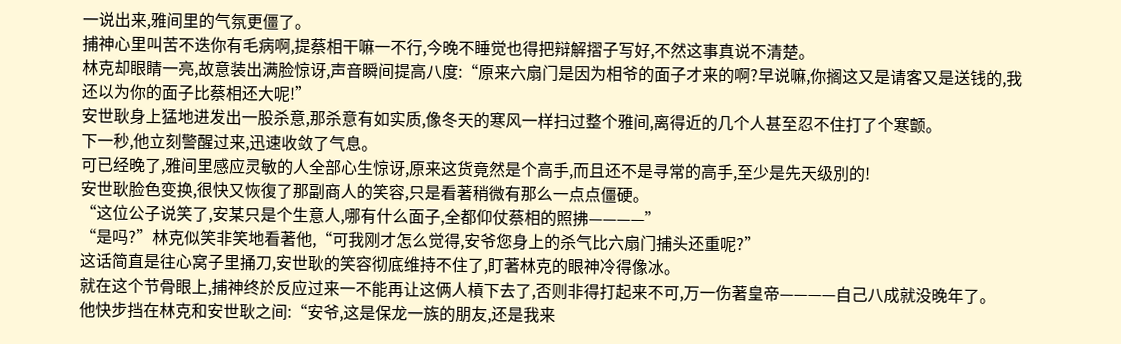一说出来,雅间里的气氛更僵了。
捕神心里叫苦不迭你有毛病啊,提蔡相干嘛一不行,今晚不睡觉也得把辩解摺子写好,不然这事真说不清楚。
林克却眼睛一亮,故意装出满脸惊讶,声音瞬间提高八度:“原来六扇门是因为相爷的面子才来的啊?早说嘛,你搁这又是请客又是送钱的,我还以为你的面子比蔡相还大呢!”
安世耿身上猛地进发出一股杀意,那杀意有如实质,像冬天的寒风一样扫过整个雅间,离得近的几个人甚至忍不住打了个寒颤。
下一秒,他立刻警醒过来,迅速收敛了气息。
可已经晚了,雅间里感应灵敏的人全部心生惊讶,原来这货竟然是个高手,而且还不是寻常的高手,至少是先天级別的!
安世耿脸色变换,很快又恢復了那副商人的笑容,只是看著稍微有那么一点点僵硬。
“这位公子说笑了,安某只是个生意人,哪有什么面子,全都仰仗蔡相的照拂————”
“是吗?”林克似笑非笑地看著他,“可我刚才怎么觉得,安爷您身上的杀气比六扇门捕头还重呢?”
这话简直是往心窝子里捅刀,安世耿的笑容彻底维持不住了,盯著林克的眼神冷得像冰。
就在这个节骨眼上,捕神终於反应过来一不能再让这俩人槓下去了,否则非得打起来不可,万一伤著皇帝————自己八成就没晚年了。
他快步挡在林克和安世耿之间:“安爷,这是保龙一族的朋友,还是我来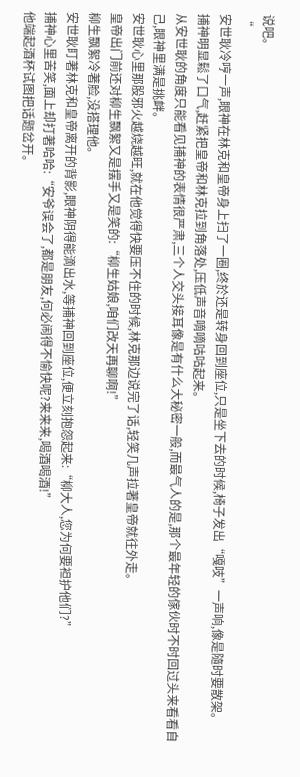说吧。
“
安世耿冷哼一声,眼神在林克和皇帝身上扫了一圈,终於还是转身回到座位,只是坐下去的时候,椅子发出“嘎吱”一声响,像是隨时要散架。
捕神明显鬆了口气,赶紧把皇帝和林克拉到角落处,压低声音嘀嘀咕咕起来。
从安世耿的角度只能看见捕神的表情很严肃,三个人交头接耳像是有什么大秘密一般,而最气人的是,那个最年轻的傢伙时不时回过头来看看自己,眼神里满是挑衅。
安世耿心里那股邪火越烧越旺,就在他觉得快要压不住的时候,林克那边说完了话,轻笑几声拉著皇帝就往外走。
皇帝出门前还对柳生飘絮又是摆手又是笑的:“柳生姑娘,咱们改天再聊啊!”
柳生飘絮冷著脸,没搭理他。
安世耿盯著林克和皇帝离开的背影,眼神阴得能滴出水,等捕神回到座位,便立刻抱怨起来:“柳大人,您为何要袒护他们?”
捕神心里苦笑,面上却打著哈哈:“安爷误会了,都是朋友,何必闹得不愉快呢?来来来,喝酒喝酒!”
他端起酒杯试图把话题岔开。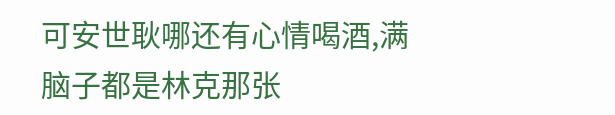可安世耿哪还有心情喝酒,满脑子都是林克那张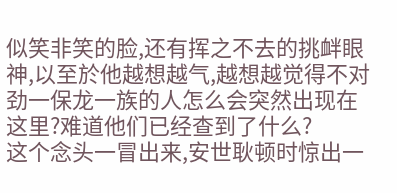似笑非笑的脸,还有挥之不去的挑衅眼神,以至於他越想越气,越想越觉得不对劲一保龙一族的人怎么会突然出现在这里?难道他们已经查到了什么?
这个念头一冒出来,安世耿顿时惊出一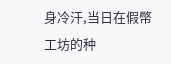身冷汗,当日在假幣工坊的种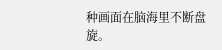种画面在脑海里不断盘旋。